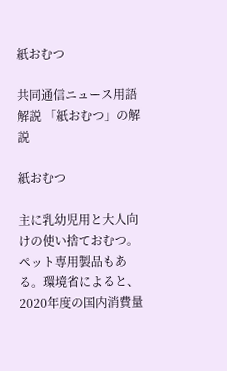紙おむつ

共同通信ニュース用語解説 「紙おむつ」の解説

紙おむつ

主に乳幼児用と大人向けの使い捨ておむつ。ペット専用製品もある。環境省によると、2020年度の国内消費量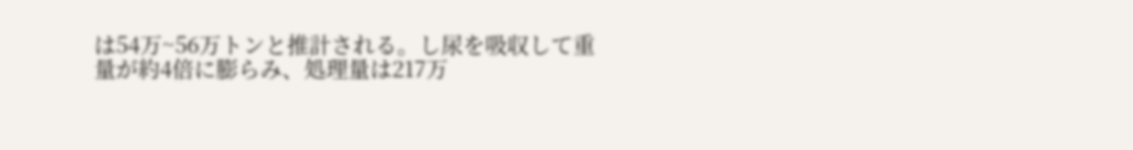は54万~56万トンと推計される。し尿を吸収して重量が約4倍に膨らみ、処理量は217万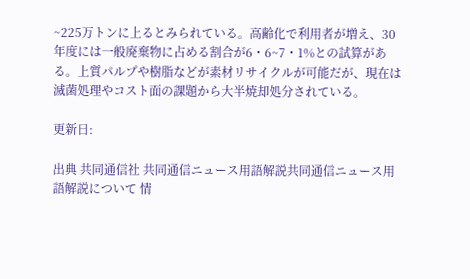~225万トンに上るとみられている。高齢化で利用者が増え、30年度には一般廃棄物に占める割合が6・6~7・1%との試算がある。上質パルプや樹脂などが素材リサイクルが可能だが、現在は滅菌処理やコスト面の課題から大半焼却処分されている。

更新日:

出典 共同通信社 共同通信ニュース用語解説共同通信ニュース用語解説について 情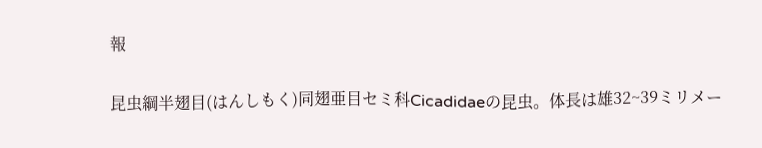報

昆虫綱半翅目(はんしもく)同翅亜目セミ科Cicadidaeの昆虫。体長は雄32~39ミリメー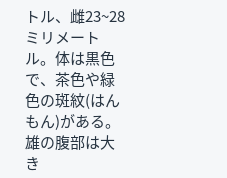トル、雌23~28ミリメートル。体は黒色で、茶色や緑色の斑紋(はんもん)がある。雄の腹部は大き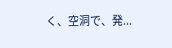く、空洞で、発...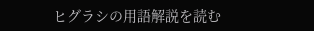ヒグラシの用語解説を読む